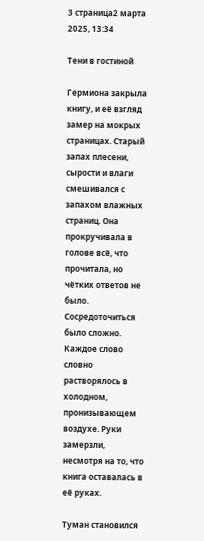3 страница2 марта 2025, 13:34

Тени в гостиной

Гермиона закрыла книгу, и её взгляд замер на мокрых страницах. Старый запах плесени, сырости и влаги смешивался с запахом влажных страниц. Она прокручивала в голове всё, что прочитала, но чётких ответов не было. Сосредоточиться было сложно. Каждое слово словно растворялось в холодном, пронизывающем воздухе. Руки замерзли, несмотря на то, что книга оставалась в её руках.

Туман становился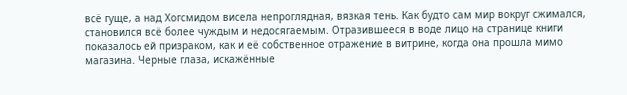всё гуще, а над Хогсмидом висела непроглядная, вязкая тень. Как будто сам мир вокруг сжимался, становился всё более чуждым и недосягаемым. Отразившееся в воде лицо на странице книги показалось ей призраком, как и её собственное отражение в витрине, когда она прошла мимо магазина. Черные глаза, искажённые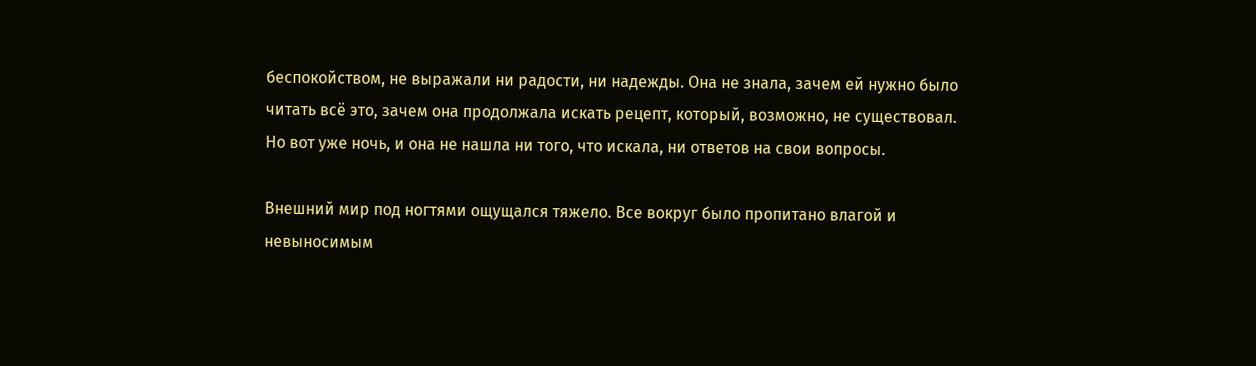беспокойством, не выражали ни радости, ни надежды. Она не знала, зачем ей нужно было читать всё это, зачем она продолжала искать рецепт, который, возможно, не существовал. Но вот уже ночь, и она не нашла ни того, что искала, ни ответов на свои вопросы.

Внешний мир под ногтями ощущался тяжело. Все вокруг было пропитано влагой и невыносимым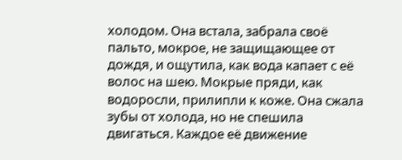холодом. Она встала, забрала своё пальто, мокрое, не защищающее от дождя, и ощутила, как вода капает с её волос на шею. Мокрые пряди, как водоросли, прилипли к коже. Она сжала зубы от холода, но не спешила двигаться. Каждое её движение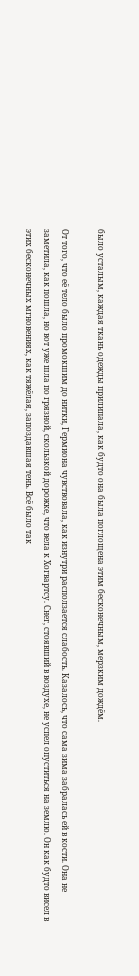было усталым, каждая ткань одежды прилипала, как будто она была поглощена этим бесконечным, мерзким дождём.

От того, что её тело было промокшим до нитки, Гермиона чувствовала, как изнутри расползается слабость. Казалось, что сама зима забралась ей в кости. Она не заметила, как пошла, но вот уже шла по грязной, скользкой дорожке, что вела к Хогвартсу. Снег, стоявший в воздухе, не успел опуститься на землю. Он как будто висел в этих бесконечных мгновениях, как тяжёлая, запоздавшая тень. Всё было так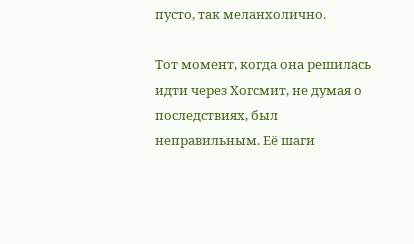пусто, так меланхолично.

Тот момент, когда она решилась идти через Хогсмит, не думая о последствиях, был неправильным. Её шаги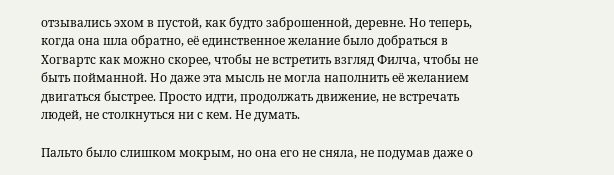отзывались эхом в пустой, как будто заброшенной, деревне. Но теперь, когда она шла обратно, её единственное желание было добраться в Хогвартс как можно скорее, чтобы не встретить взгляд Филча, чтобы не быть пойманной. Но даже эта мысль не могла наполнить её желанием двигаться быстрее. Просто идти, продолжать движение, не встречать людей, не столкнуться ни с кем. Не думать.

Пальто было слишком мокрым, но она его не сняла, не подумав даже о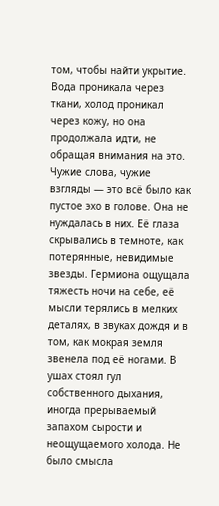том, чтобы найти укрытие. Вода проникала через ткани, холод проникал через кожу, но она продолжала идти, не обращая внимания на это. Чужие слова, чужие взгляды — это всё было как пустое эхо в голове. Она не нуждалась в них. Её глаза скрывались в темноте, как потерянные, невидимые звезды. Гермиона ощущала тяжесть ночи на себе, её мысли терялись в мелких деталях, в звуках дождя и в том, как мокрая земля звенела под её ногами. В ушах стоял гул собственного дыхания, иногда прерываемый запахом сырости и неощущаемого холода. Не было смысла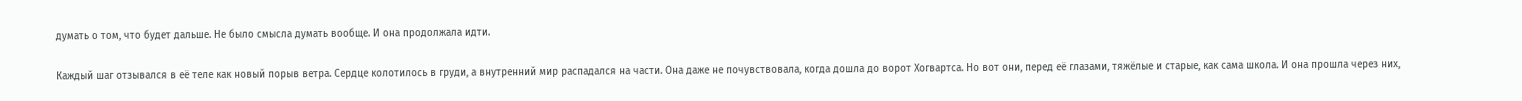думать о том, что будет дальше. Не было смысла думать вообще. И она продолжала идти.

Каждый шаг отзывался в её теле как новый порыв ветра. Сердце колотилось в груди, а внутренний мир распадался на части. Она даже не почувствовала, когда дошла до ворот Хогвартса. Но вот они, перед её глазами, тяжёлые и старые, как сама школа. И она прошла через них,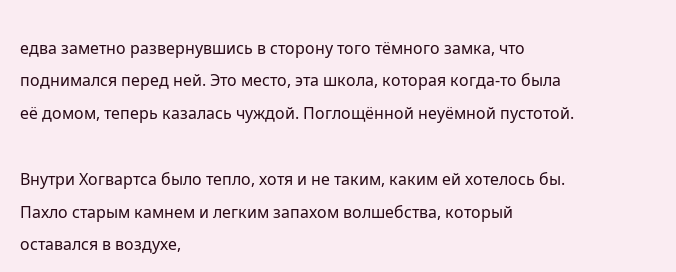едва заметно развернувшись в сторону того тёмного замка, что поднимался перед ней. Это место, эта школа, которая когда-то была её домом, теперь казалась чуждой. Поглощённой неуёмной пустотой.

Внутри Хогвартса было тепло, хотя и не таким, каким ей хотелось бы. Пахло старым камнем и легким запахом волшебства, который оставался в воздухе,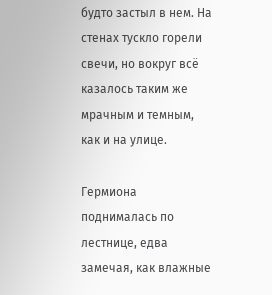будто застыл в нем. На стенах тускло горели свечи, но вокруг всё казалось таким же мрачным и темным, как и на улице.

Гермиона поднималась по лестнице, едва замечая, как влажные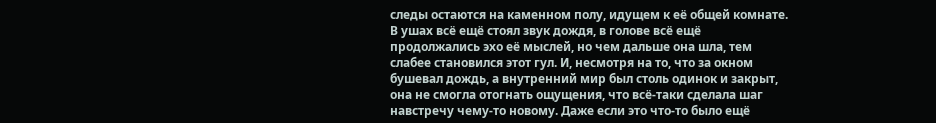следы остаются на каменном полу, идущем к её общей комнате. В ушах всё ещё стоял звук дождя, в голове всё ещё продолжались эхо её мыслей, но чем дальше она шла, тем слабее становился этот гул. И, несмотря на то, что за окном бушевал дождь, а внутренний мир был столь одинок и закрыт, она не смогла отогнать ощущения, что всё-таки сделала шаг навстречу чему-то новому. Даже если это что-то было ещё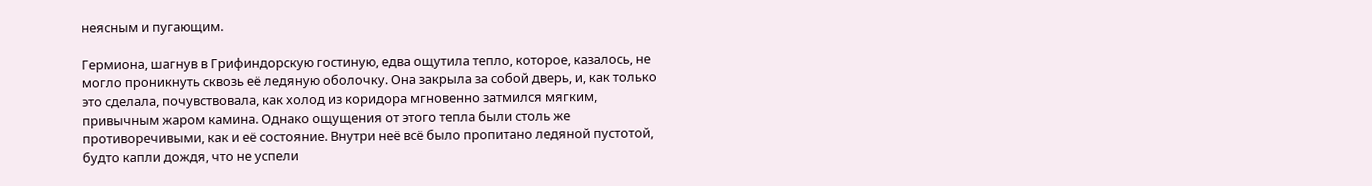неясным и пугающим.

Гермиона, шагнув в Грифиндорскую гостиную, едва ощутила тепло, которое, казалось, не могло проникнуть сквозь её ледяную оболочку. Она закрыла за собой дверь, и, как только это сделала, почувствовала, как холод из коридора мгновенно затмился мягким, привычным жаром камина. Однако ощущения от этого тепла были столь же противоречивыми, как и её состояние. Внутри неё всё было пропитано ледяной пустотой, будто капли дождя, что не успели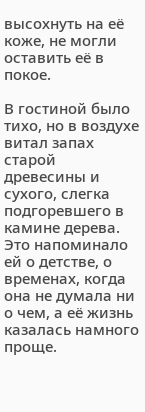высохнуть на её коже, не могли оставить её в покое.

В гостиной было тихо, но в воздухе витал запах старой древесины и сухого, слегка подгоревшего в камине дерева. Это напоминало ей о детстве, о временах, когда она не думала ни о чем, а её жизнь казалась намного проще.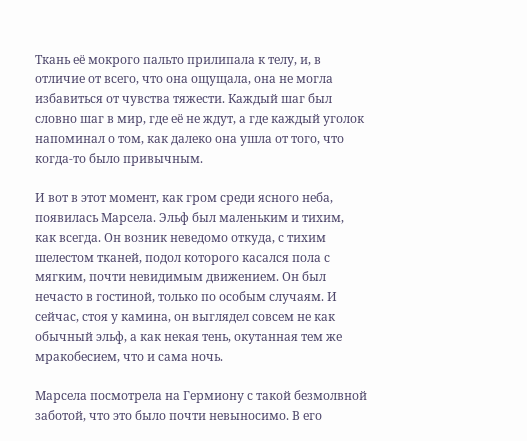Ткань её мокрого пальто прилипала к телу, и, в отличие от всего, что она ощущала, она не могла избавиться от чувства тяжести. Каждый шаг был словно шаг в мир, где её не ждут, а где каждый уголок напоминал о том, как далеко она ушла от того, что когда-то было привычным.

И вот в этот момент, как гром среди ясного неба, появилась Марсела. Эльф был маленьким и тихим, как всегда. Он возник неведомо откуда, с тихим шелестом тканей, подол которого касался пола с мягким, почти невидимым движением. Он был нечасто в гостиной, только по особым случаям. И сейчас, стоя у камина, он выглядел совсем не как обычный эльф, а как некая тень, окутанная тем же мракобесием, что и сама ночь.

Марсела посмотрела на Гермиону с такой безмолвной заботой, что это было почти невыносимо. В его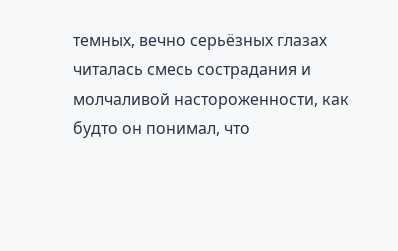темных, вечно серьёзных глазах читалась смесь сострадания и молчаливой настороженности, как будто он понимал, что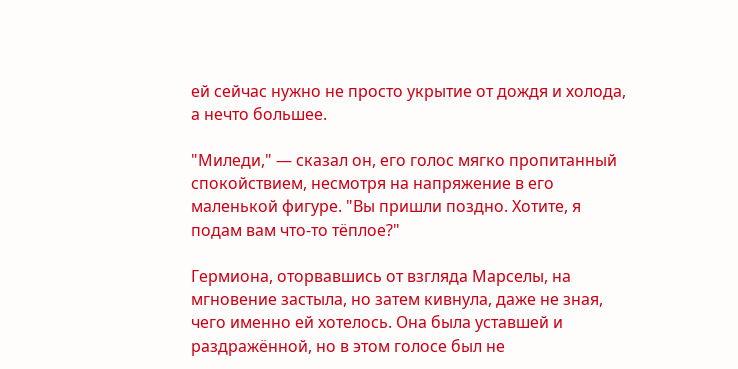ей сейчас нужно не просто укрытие от дождя и холода, а нечто большее.

"Миледи," — сказал он, его голос мягко пропитанный спокойствием, несмотря на напряжение в его маленькой фигуре. "Вы пришли поздно. Хотите, я подам вам что-то тёплое?"

Гермиона, оторвавшись от взгляда Марселы, на мгновение застыла, но затем кивнула, даже не зная, чего именно ей хотелось. Она была уставшей и раздражённой, но в этом голосе был не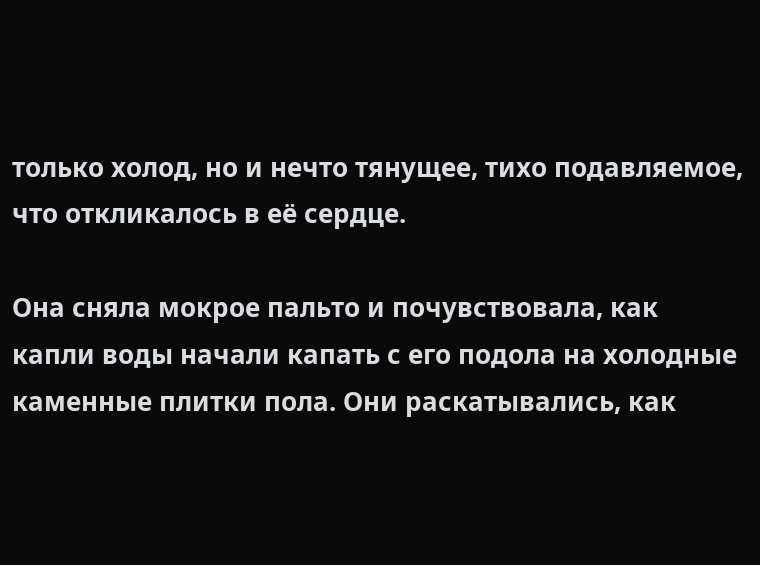только холод, но и нечто тянущее, тихо подавляемое, что откликалось в её сердце.

Она сняла мокрое пальто и почувствовала, как капли воды начали капать с его подола на холодные каменные плитки пола. Они раскатывались, как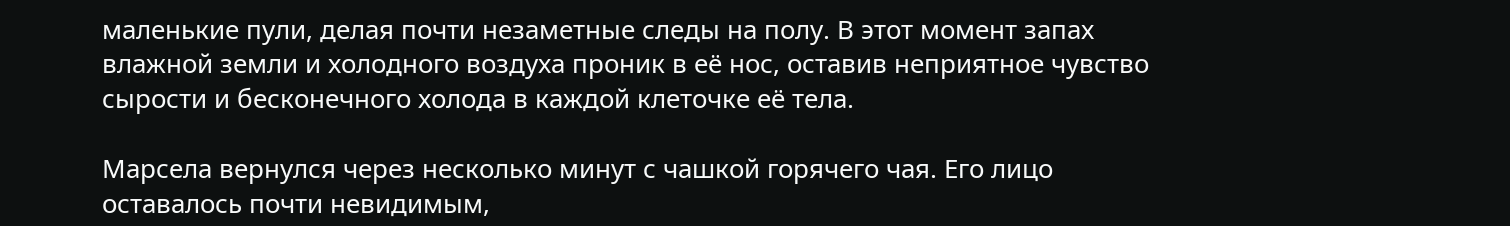маленькие пули, делая почти незаметные следы на полу. В этот момент запах влажной земли и холодного воздуха проник в её нос, оставив неприятное чувство сырости и бесконечного холода в каждой клеточке её тела.

Марсела вернулся через несколько минут с чашкой горячего чая. Его лицо оставалось почти невидимым,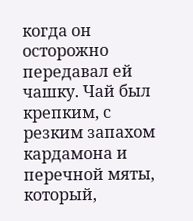когда он осторожно передавал ей чашку. Чай был крепким, с резким запахом кардамона и перечной мяты, который,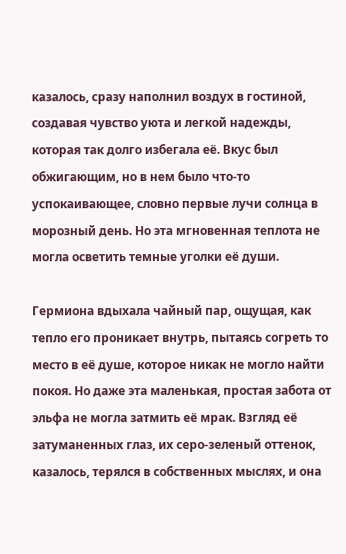казалось, сразу наполнил воздух в гостиной, создавая чувство уюта и легкой надежды, которая так долго избегала её. Вкус был обжигающим, но в нем было что-то успокаивающее, словно первые лучи солнца в морозный день. Но эта мгновенная теплота не могла осветить темные уголки её души.

Гермиона вдыхала чайный пар, ощущая, как тепло его проникает внутрь, пытаясь согреть то место в её душе, которое никак не могло найти покоя. Но даже эта маленькая, простая забота от эльфа не могла затмить её мрак. Взгляд её затуманенных глаз, их серо-зеленый оттенок, казалось, терялся в собственных мыслях, и она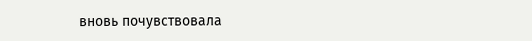вновь почувствовала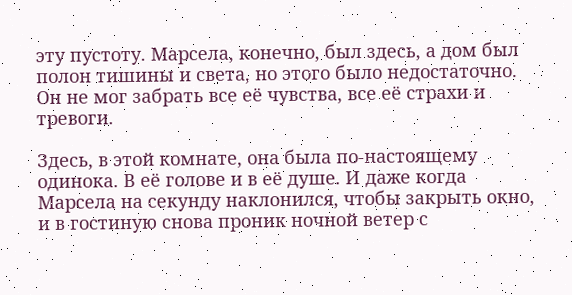эту пустоту. Марсела, конечно, был здесь, а дом был полон тишины и света, но этого было недостаточно. Он не мог забрать все её чувства, все её страхи и тревоги.

Здесь, в этой комнате, она была по-настоящему одинока. В её голове и в её душе. И даже когда Марсела на секунду наклонился, чтобы закрыть окно, и в гостиную снова проник ночной ветер с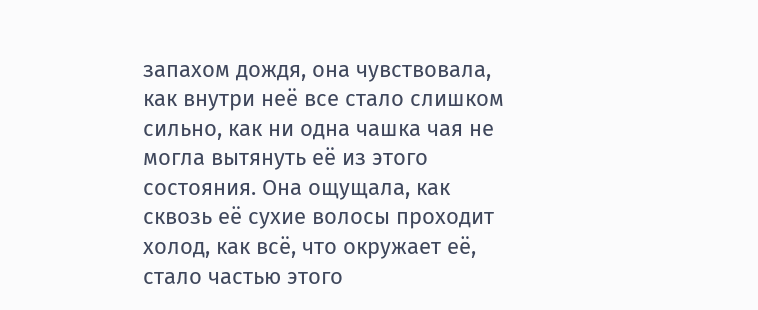запахом дождя, она чувствовала, как внутри неё все стало слишком сильно, как ни одна чашка чая не могла вытянуть её из этого состояния. Она ощущала, как сквозь её сухие волосы проходит холод, как всё, что окружает её, стало частью этого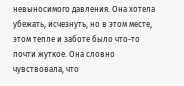невыносимого давления. Она хотела убежать, исчезнуть, но в этом месте, этом тепле и заботе было что-то почти жуткое. Она словно чувствовала, что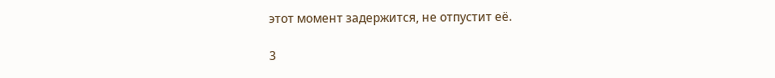этот момент задержится, не отпустит её.

3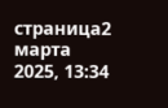страница2 марта 2025, 13:34